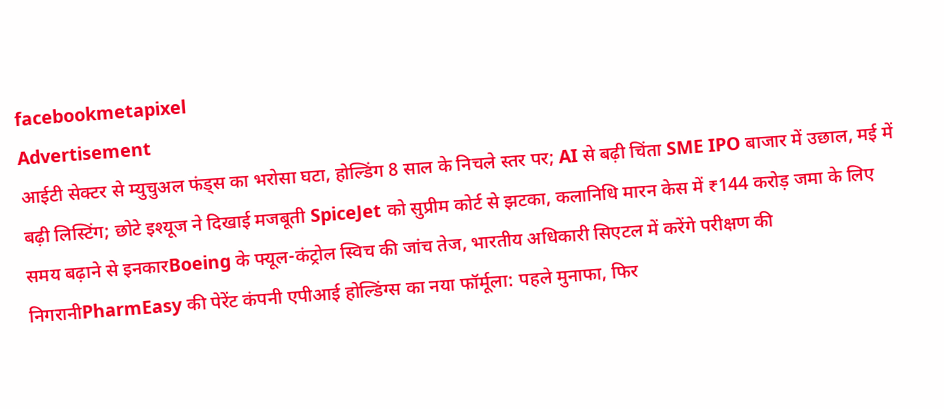facebookmetapixel
Advertisement
आईटी सेक्टर से म्युचुअल फंड्स का भरोसा घटा, होल्डिंग 8 साल के निचले स्तर पर; AI से बढ़ी चिंता SME IPO बाजार में उछाल, मई में बढ़ी लिस्टिंग; छोटे इश्यूज ने दिखाई मजबूती SpiceJet को सुप्रीम कोर्ट से झटका, कलानिधि मारन केस में ₹144 करोड़ जमा के लिए समय बढ़ाने से इनकारBoeing के फ्यूल-कंट्रोल स्विच की जांच तेज, भारतीय अधिकारी सिएटल में करेंगे परीक्षण की निगरानीPharmEasy की पेरेंट कंपनी एपीआई होल्डिंग्स का नया फॉर्मूला: पहले मुनाफा, फिर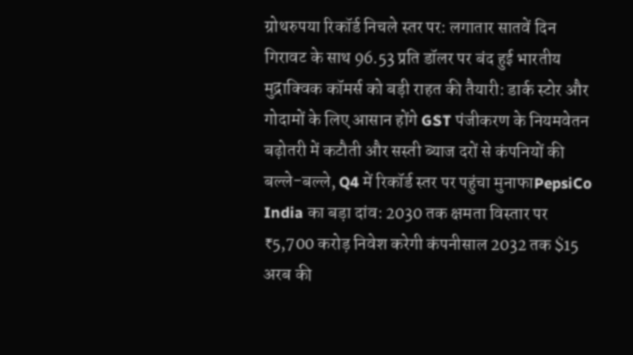ग्रोथरुपया रिकॉर्ड निचले स्तर पर: लगातार सातवें दिन गिरावट के साथ 96.53 प्रति डॉलर पर बंद हुई भारतीय मुद्राक्विक कॉमर्स को बड़ी राहत की तैयारी: डार्क स्टोर और गोदामों के लिए आसान होंगे GST पंजीकरण के नियमवेतन बढ़ोतरी में कटौती और सस्ती ब्याज दरों से कंपनियों की बल्ले-बल्ले, Q4 में रिकॉर्ड स्तर पर पहुंचा मुनाफाPepsiCo India का बड़ा दांव: 2030 तक क्षमता विस्तार पर ₹5,700 करोड़ निवेश करेगी कंपनीसाल 2032 तक $15 अरब की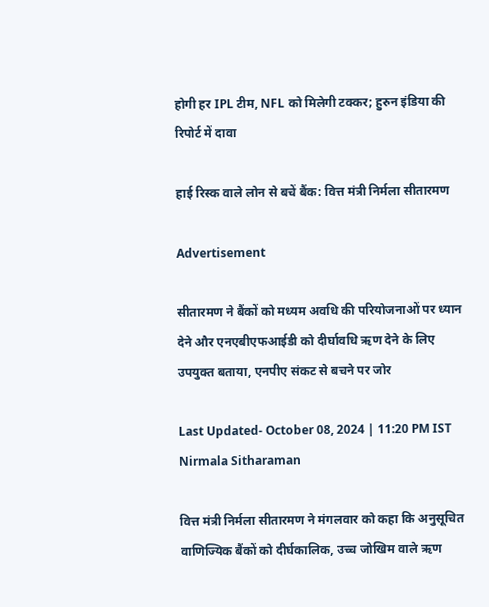होगी हर IPL टीम, NFL को मिलेगी टक्कर; हुरुन इंडिया की रिपोर्ट में दावा

हाई रिस्क वाले लोन से बचें बैंक: वित्त मंत्री निर्मला सीतारमण

Advertisement

सीतारमण ने बैंकों को मध्यम अवधि की परियोजनाओं पर ध्यान देने और एनएबीएफआईडी को दीर्घावधि ऋण देने के लिए उपयुक्त बताया, एनपीए संकट से बचने पर जोर

Last Updated- October 08, 2024 | 11:20 PM IST
Nirmala Sitharaman

वित्त मंत्री निर्मला सीतारमण ने मंगलवार को कहा कि अनुसूचित वाणिज्यिक बैंकों को दीर्घकालिक, उच्च जोखिम वाले ऋण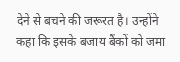देने से बचने की जरूरत है। उन्होंने कहा कि इसके बजाय बैंकों को जमा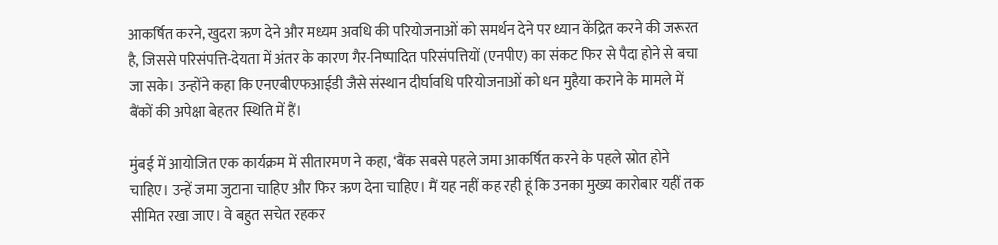आकर्षित करने, खुदरा ऋण देने और मध्यम अवधि की परियोजनाओं को समर्थन देने पर ध्यान केंद्रित करने की जरूरत है, जिससे परिसंपत्ति-देयता में अंतर के कारण गैर-निष्पादित परिसंपत्तियों (एनपीए) का संकट फिर से पैदा होने से बचा जा सके। उन्होंने कहा कि एनएबीएफआईडी जैसे संस्थान दीर्घावधि परियोजनाओं को धन मुहैया कराने के मामले में बैंकों की अपेक्षा बेहतर स्थिति में हैं।

मुंबई में आयोजित एक कार्यक्रम में सीतारमण ने कहा, ‘बैंक सबसे पहले जमा आकर्षित करने के पहले स्रोत होने चाहिए। उन्हें जमा जुटाना चाहिए और फिर ऋण देना चाहिए। मैं यह नहीं कह रही हूं कि उनका मुख्य कारोबार यहीं तक सीमित रखा जाए। वे बहुत सचेत रहकर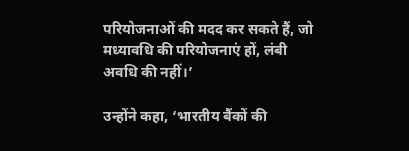परियोजनाओं की मदद कर सकते हैं, जो मध्यावधि की परियोजनाएं हों, लंबी अवधि की नहीं।’

उन्होंने कहा, ‘भारतीय बैंकों की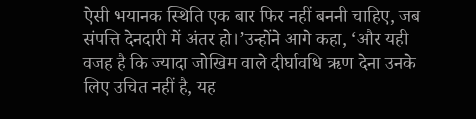ऐसी भयानक स्थिति एक बार फिर नहीं बननी चाहिए, जब संपत्ति देनदारी में अंतर हो।’उन्होंने आगे कहा, ‘और यही वजह है कि ज्यादा जोखिम वाले दीर्घावधि ऋण देना उनके लिए उचित नहीं है, यह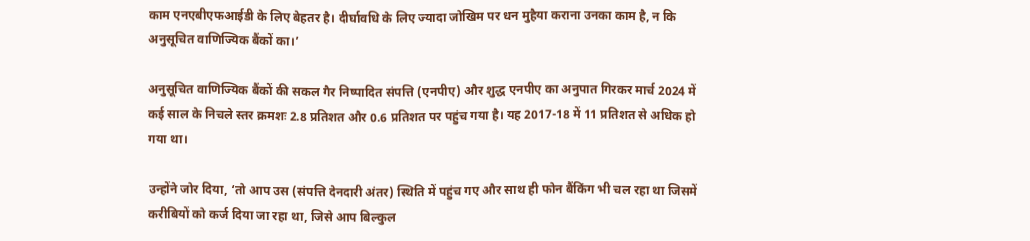काम एनएबीएफआईडी के लिए बेहतर है। दीर्घावधि के लिए ज्यादा जोखिम पर धन मुहैया कराना उनका काम है, न कि अनुसूचित वाणिज्यिक बैंकों का।’

अनुसूचित वाणिज्यिक बैंकों की सकल गैर निष्पादित संपत्ति (एनपीए) और शुद्ध एनपीए का अनुपात गिरकर मार्च 2024 में कई साल के निचले स्तर क्रमशः 2.8 प्रतिशत और 0.6 प्रतिशत पर पहुंच गया है। यह 2017-18 में 11 प्रतिशत से अधिक हो गया था।

उन्होंने जोर दिया, ‘तो आप उस (संपत्ति देनदारी अंतर) स्थिति में पहुंच गए और साथ ही फोन बैंकिंग भी चल रहा था जिसमें करीबियों को कर्ज दिया जा रहा था, जिसे आप बिल्कुल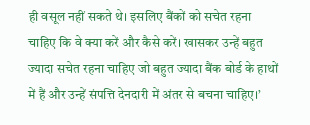ही वसूल नहीं सकते थे। इसलिए बैंकों को सचेत रहना चाहिए कि वे क्या करें और कैसे करें। खासकर उन्हें बहुत ज्यादा सचेत रहना चाहिए जो बहुत ज्यादा बैंक बोर्ड के हाथों में हैं और उन्हें संपत्ति देनदारी में अंतर से बचना चाहिए।’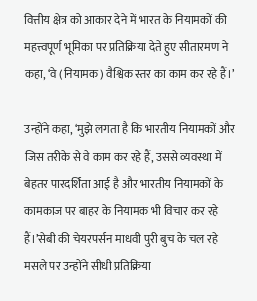वित्तीय क्षेत्र को आकार देने में भारत के नियामकों की महत्त्वपूर्ण भूमिका पर प्रतिक्रिया देते हुए सीतारमण ने कहा, ‘वे (नियामक) वैश्विक स्तर का काम कर रहे हैं।’

उन्होंने कहा, ‘मुझे लगता है कि भारतीय नियामकों और जिस तरीके से वे काम कर रहे हैं, उससे व्यवस्था में बेहतर पारदर्शिता आई है और भारतीय नियामकों के कामकाज पर बाहर के नियामक भी विचार कर रहे हैं।’सेबी की चेयरपर्सन माधवी पुरी बुच के चल रहे मसले पर उन्होंने सीधी प्रतिक्रिया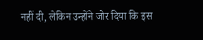नहीं दी, लेकिन उन्होंने जोर दिया कि इस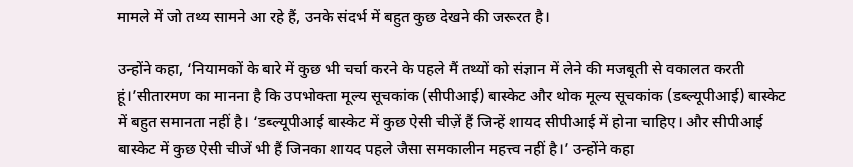मामले में जो तथ्य सामने आ रहे हैं, उनके संदर्भ में बहुत कुछ देखने की जरूरत है।

उन्होंने कहा, ‘नियामकों के बारे में कुछ भी चर्चा करने के पहले मैं तथ्यों को संज्ञान में लेने की मजबूती से वकालत करती हूं।’सीतारमण का मानना है कि उपभोक्ता मूल्य सूचकांक (सीपीआई) बास्केट और थोक मूल्य सूचकांक (डब्ल्यूपीआई) बास्केट में बहुत समानता नहीं है। ‘डब्ल्यूपीआई बास्केट में कुछ ऐसी चीज़ें हैं जिन्हें शायद सीपीआई में होना चाहिए। और सीपीआई बास्केट में कुछ ऐसी चीजें भी हैं जिनका शायद पहले जैसा समकालीन महत्त्व नहीं है।’ उन्होंने कहा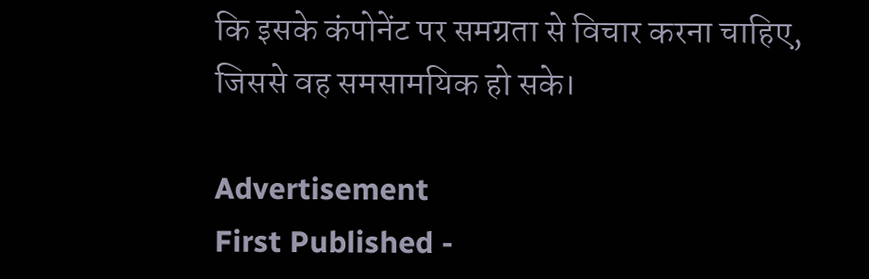कि इसके कंपोनेंट पर समग्रता से विचार करना चाहिए, जिससे वह समसामयिक हो सके।

Advertisement
First Published -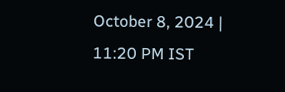October 8, 2024 | 11:20 PM IST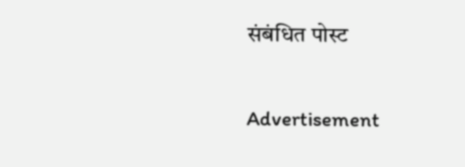संबंधित पोस्ट

Advertisement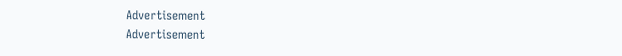Advertisement
Advertisement